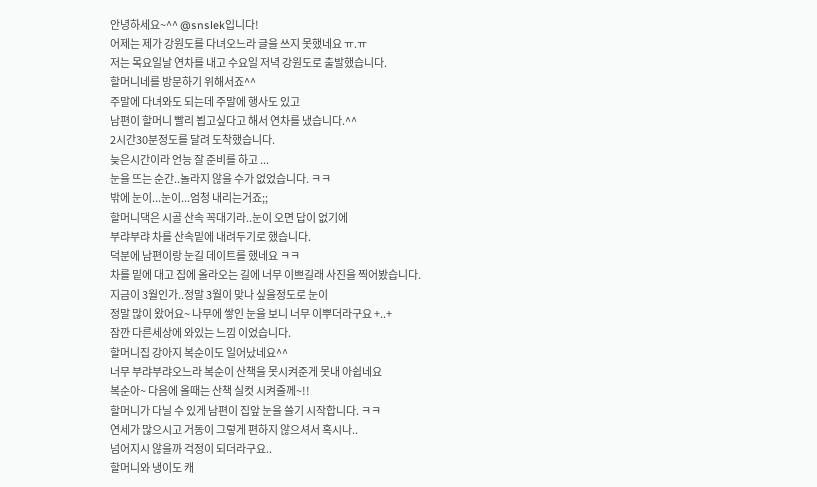안녕하세요~^^ @snslek입니다!
어제는 제가 강원도를 다녀오느라 글을 쓰지 못했네요 ㅠ.ㅠ
저는 목요일날 연차를 내고 수요일 저녁 강원도로 출발했습니다.
할머니네를 방문하기 위해서죠^^
주말에 다녀와도 되는데 주말에 행사도 있고
남편이 할머니 빨리 뵙고싶다고 해서 연차를 냈습니다.^^
2시간30분정도를 달려 도착했습니다.
늦은시간이라 언능 잘 준비를 하고 ...
눈을 뜨는 순간..놀라지 않을 수가 없었습니다. ㅋㅋ
밖에 눈이...눈이...엄청 내리는거죠;;
할머니댁은 시골 산속 꼭대기라..눈이 오면 답이 없기에
부랴부랴 차를 산속밑에 내려두기로 했습니다.
덕분에 남편이랑 눈길 데이트를 했네요 ㅋㅋ
차를 밑에 대고 집에 올라오는 길에 너무 이쁘길래 사진을 찍어봤습니다.
지금이 3월인가..정말 3월이 맞나 싶을정도로 눈이
정말 많이 왔어요~ 나무에 쌓인 눈을 보니 너무 이뿌더라구요 +..+
잠깐 다른세상에 와있는 느낌 이었습니다.
할머니집 강아지 복순이도 일어났네요^^
너무 부랴부랴오느라 복순이 산책을 못시켜준게 못내 아쉽네요
복순아~ 다음에 올때는 산책 실컷 시켜줄께~!!
할머니가 다닐 수 있게 남편이 집앞 눈을 쓸기 시작합니다. ㅋㅋ
연세가 많으시고 거동이 그렇게 편하지 않으셔서 혹시나..
넘어지시 않을까 걱정이 되더라구요..
할머니와 냉이도 캐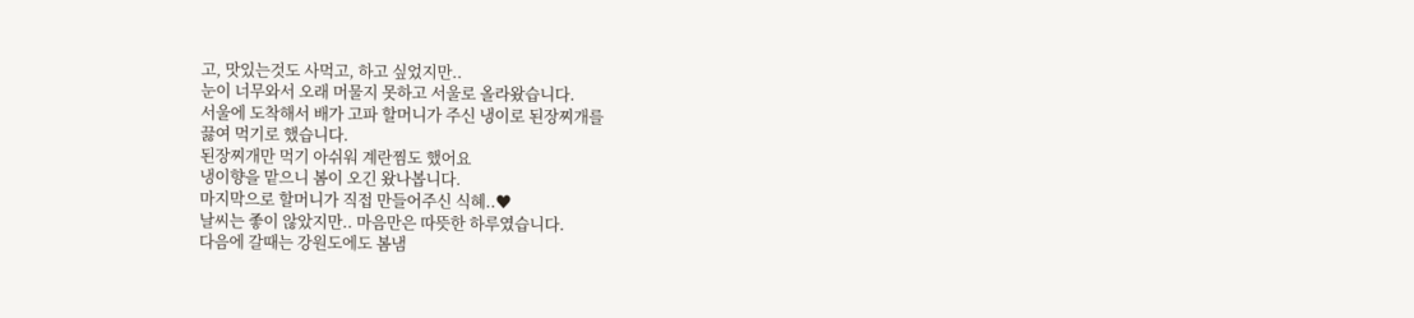고, 맛있는것도 사먹고, 하고 싶었지만..
눈이 너무와서 오래 머물지 못하고 서울로 올라왔습니다.
서울에 도착해서 배가 고파 할머니가 주신 냉이로 된장찌개를
끓여 먹기로 했습니다.
된장찌개만 먹기 아쉬워 계란찜도 했어요
냉이향을 맡으니 봄이 오긴 왔나봅니다.
마지막으로 할머니가 직접 만들어주신 식혜..♥
날씨는 좋이 않았지만.. 마음만은 따뜻한 하루였습니다.
다음에 갈때는 강원도에도 봄냄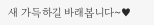새 가득하길 바래봅니다~♥